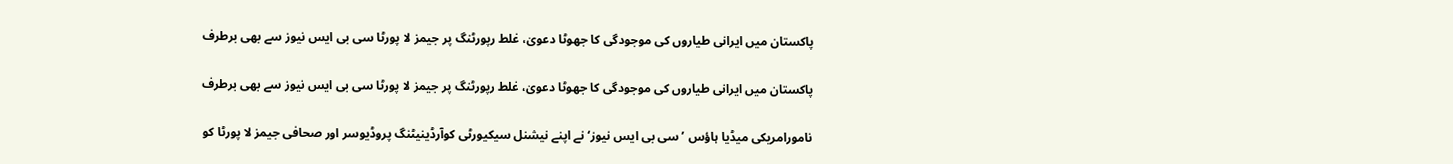پاکستان میں ایرانی طیاروں کی موجودگی کا جھوٹا دعویٰ، غلط رپورٹنگ پر جیمز لا پورٹا سی بی ایس نیوز سے بھی برطرف

پاکستان میں ایرانی طیاروں کی موجودگی کا جھوٹا دعویٰ، غلط رپورٹنگ پر جیمز لا پورٹا سی بی ایس نیوز سے بھی برطرف

نامورامریکی میڈیا ہاؤس ’سی بی ایس نیوز‘ نے اپنے نیشنل سیکیورٹی کوآرڈینیٹنگ پروڈیوسر اور صحافی جیمز لا پورٹا کو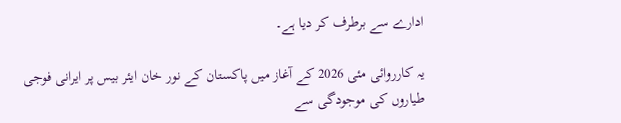ادارے سے برطرف کر دیا ہے۔

یہ کارروائی مئی 2026 کے آغاز میں پاکستان کے نور خان ایئر بیس پر ایرانی فوجی طیاروں کی موجودگی سے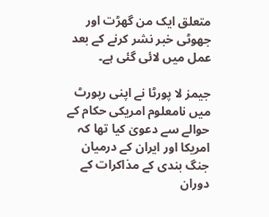متعلق ایک من گھڑت اور جھوٹی خبر نشر کرنے کے بعد عمل میں لائی گئی ہے۔

جیمز لا پورٹا نے اپنی رپورٹ میں نامعلوم امریکی حکام کے حوالے سے دعویٰ کیا تھا کہ امریکا اور ایران کے درمیان جنگ بندی کے مذاکرات کے دوران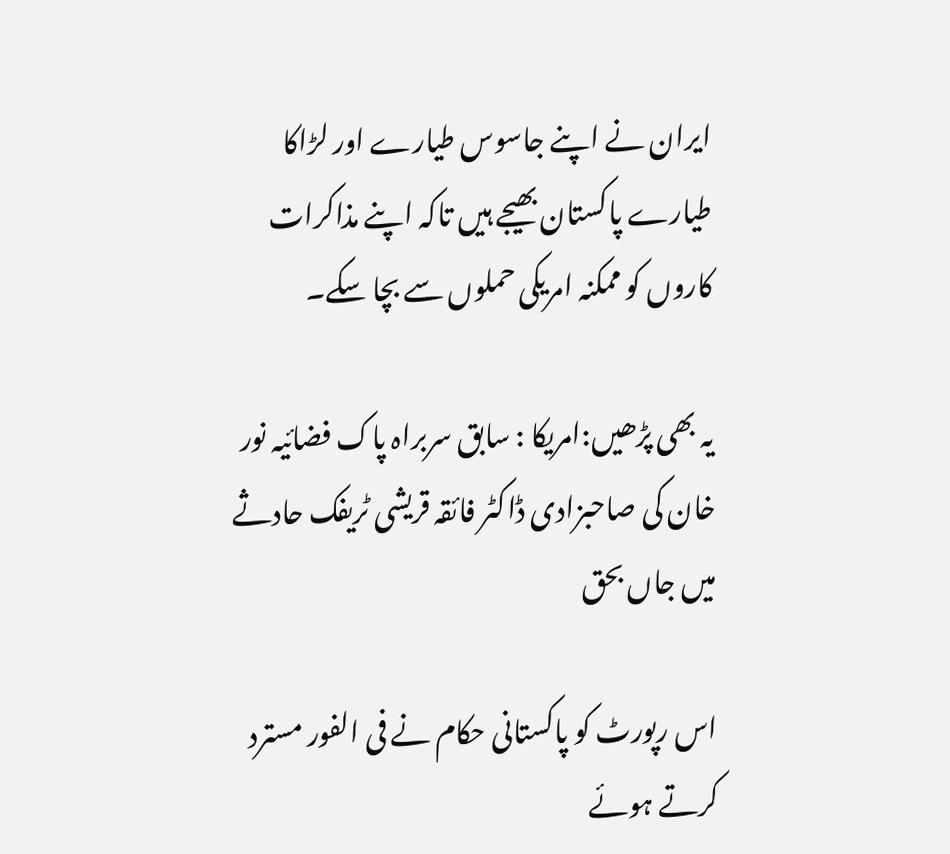ایران نے اپنے جاسوس طیارے اور لڑاکا طیارے پاکستان بھیجے ہیں تاکہ اپنے مذاکرات کاروں کو ممکنہ امریکی حملوں سے بچا سکے۔

یہ بھی پڑھیں:امریکا : سابق سربراہ پاک فضائیہ نور خان کی صاحبزادی ڈاکٹر فائقہ قریشی ٹریفک حادثے میں جاں بحق

اس رپورٹ کو پاکستانی حکام نے فی الفور مسترد کرتے ہوئے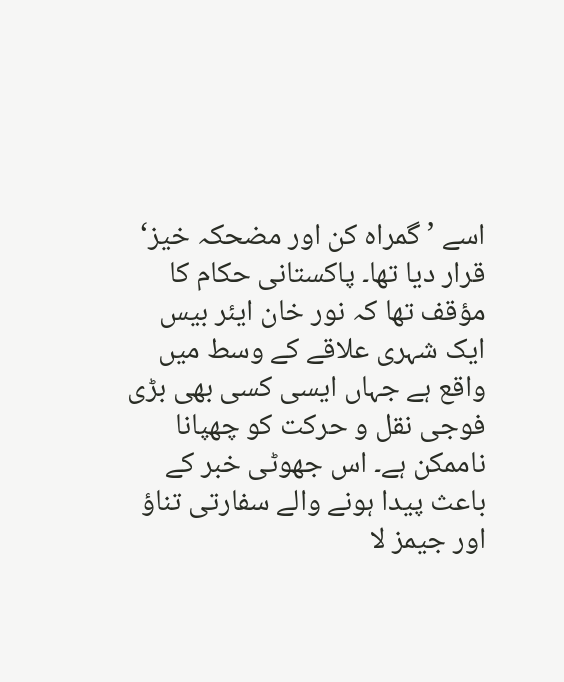اسے ’گمراہ کن اور مضحکہ خیز‘ قرار دیا تھا۔ پاکستانی حکام کا مؤقف تھا کہ نور خان ایئر بیس ایک شہری علاقے کے وسط میں واقع ہے جہاں ایسی کسی بھی بڑی فوجی نقل و حرکت کو چھپانا ناممکن ہے۔ اس جھوٹی خبر کے باعث پیدا ہونے والے سفارتی تناؤ اور جیمز لا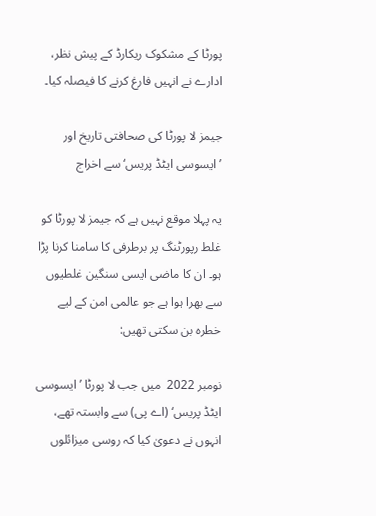پورٹا کے مشکوک ریکارڈ کے پیش نظر، ادارے نے انہیں فارغ کرنے کا فیصلہ کیا۔

جیمز لا پورٹا کی صحافتی تاریخ اور ’ایسوسی ایٹڈ پریس‘ سے اخراج

یہ پہلا موقع نہیں ہے کہ جیمز لا پورٹا کو غلط رپورٹنگ پر برطرفی کا سامنا کرنا پڑا ہو۔ ان کا ماضی ایسی سنگین غلطیوں سے بھرا ہوا ہے جو عالمی امن کے لیے خطرہ بن سکتی تھیں:

نومبر 2022  میں جب لا پورٹا ’ایسوسی ایٹڈ پریس‘ (اے پی) سے وابستہ تھے، انہوں نے دعویٰ کیا کہ روسی میزائلوں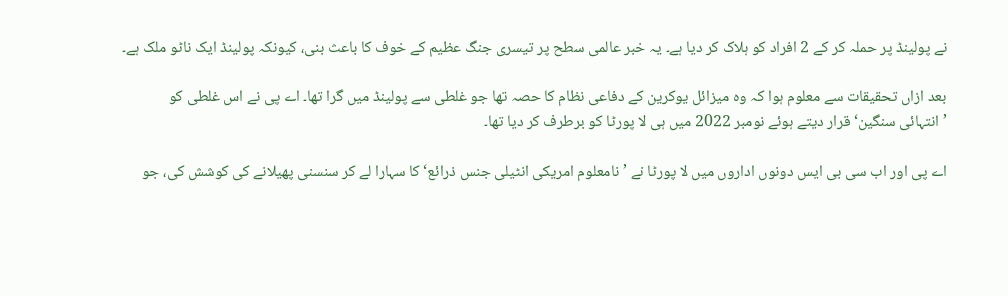نے پولینڈ پر حملہ کر کے 2 افراد کو ہلاک کر دیا ہے۔ یہ خبر عالمی سطح پر تیسری جنگ عظیم کے خوف کا باعث بنی، کیونکہ پولینڈ ایک ناٹو ملک ہے۔

بعد ازاں تحقیقات سے معلوم ہوا کہ وہ میزائل یوکرین کے دفاعی نظام کا حصہ تھا جو غلطی سے پولینڈ میں گرا تھا۔ اے پی نے اس غلطی کو ’انتہائی سنگین‘ قرار دیتے ہوئے نومبر 2022 میں ہی لا پورٹا کو برطرف کر دیا تھا۔

اے پی اور اب سی بی ایس دونوں اداروں میں لا پورٹا نے ’نامعلوم امریکی انٹیلی جنس ذرائع‘ کا سہارا لے کر سنسنی پھیلانے کی کوشش کی، جو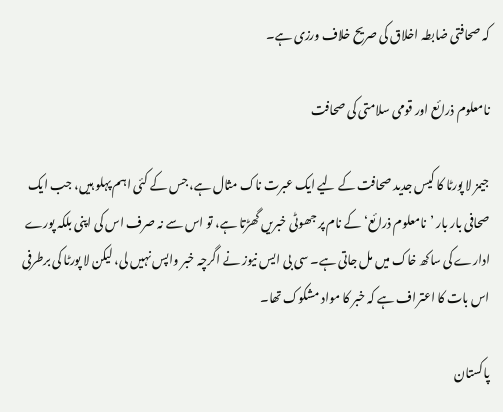کہ صحافتی ضابطہ اخلاق کی صریح خلاف ورزی ہے۔

نامعلوم ذرائع اور قومی سلامتی کی صحافت

جیمز لا پورٹا کا کیس جدید صحافت کے لیے ایک عبرت ناک مثال ہے، جس کے کئی اہم پہلو ہیں، جب ایک صحافی بار بار ’نامعلوم ذرائع‘ کے نام پر جھوٹی خبریں گھڑتا ہے، تو اس سے نہ صرف اس کی اپنی بلکہ پورے ادارے کی ساکھ خاک میں مل جاتی ہے۔ سی بی ایس نیوز نے اگرچہ خبر واپس نہیں لی، لیکن لا پورٹا کی برطرفی اس بات کا اعتراف ہے کہ خبر کا مواد مشکوک تھا۔

پاکستان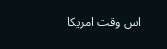اس وقت امریکا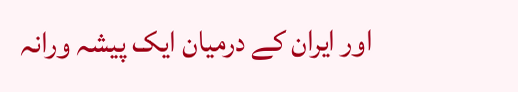اور ایران کے درمیان ایک پیشہ ورانہ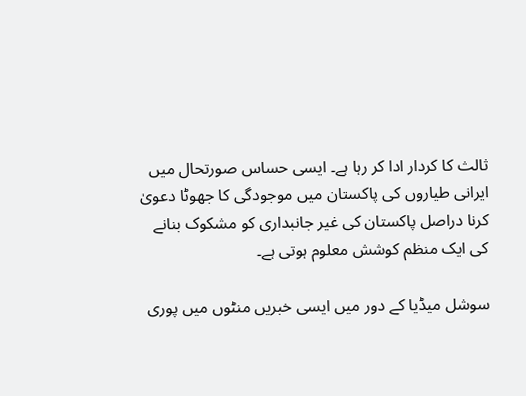ثالث کا کردار ادا کر رہا ہے۔ ایسی حساس صورتحال میں ایرانی طیاروں کی پاکستان میں موجودگی کا جھوٹا دعویٰ کرنا دراصل پاکستان کی غیر جانبداری کو مشکوک بنانے کی ایک منظم کوشش معلوم ہوتی ہے۔

سوشل میڈیا کے دور میں ایسی خبریں منٹوں میں پوری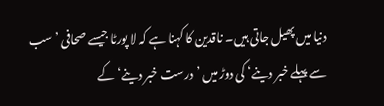دنیا میں پھیل جاتی ہیں۔ ناقدین کا کہنا ہے کہ لا پورٹا جیسے صحافی ’سب سے پہلے خبر دینے‘ کی دوڑ میں ’درست خبر دینے‘ کے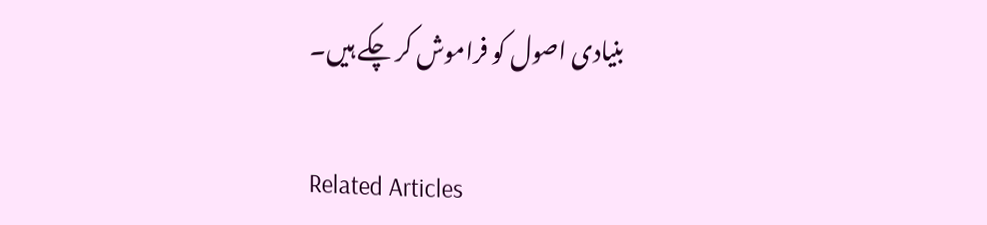بنیادی اصول کو فراموش کر چکے ہیں۔

Related Articles